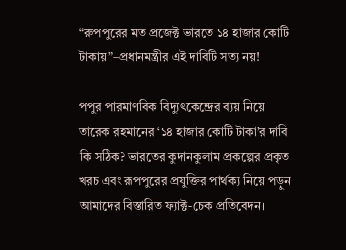“রুপপুরের মত প্রজেক্ট ভারতে ১৪ হাজার কোটি টাকায়”–প্রধানমন্ত্রীর এই দাবিটি সত্য নয়!

পপুর পারমাণবিক বিদ্যুৎকেন্দ্রের ব্যয় নিয়ে তারেক রহমানের ‘১৪ হাজার কোটি টাকা’র দাবি কি সঠিক? ভারতের কুদানকুলাম প্রকল্পের প্রকৃত খরচ এবং রূপপুরের প্রযুক্তির পার্থক্য নিয়ে পড়ুন আমাদের বিস্তারিত ফ্যাক্ট-চেক প্রতিবেদন।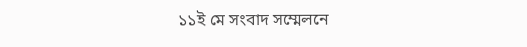১১ই মে সংবাদ সম্মেলনে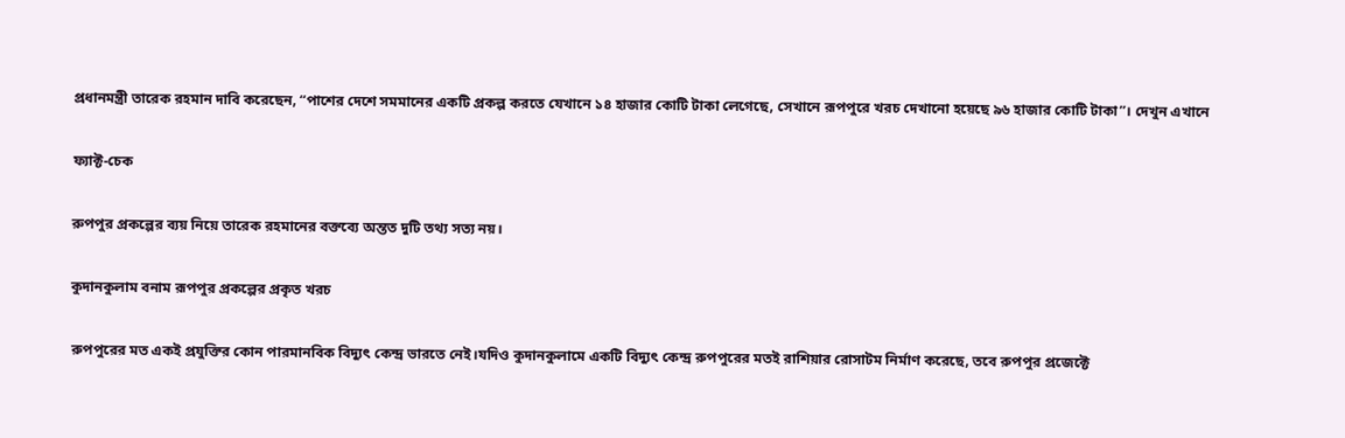প্রধানমন্ত্রী তারেক রহমান দাবি করেছেন, “পাশের দেশে সমমানের একটি প্রকল্প করতে যেখানে ১৪ হাজার কোটি টাকা লেগেছে, সেখানে রূপপুরে খরচ দেখানো হয়েছে ৯৬ হাজার কোটি টাকা”। দেখুন এখানে

ফ্যাক্ট-চেক

রুপপুর প্রকল্পের ব্যয় নিয়ে তারেক রহমানের বক্তব্যে অন্তত দুটি তথ্য সত্য নয়।

কুদানকুলাম বনাম রূপপুর প্রকল্পের প্রকৃত খরচ

রুপপুরের মত একই প্রযুক্তির কোন পারমানবিক বিদ্যুৎ কেন্দ্র ভারতে নেই।যদিও কুদানকুলামে একটি বিদ্যুৎ কেন্দ্র রুপপুরের মতই রাশিয়ার রোসাটম নির্মাণ করেছে, তবে রুপপুর প্রজেক্টে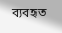ব্যবহৃত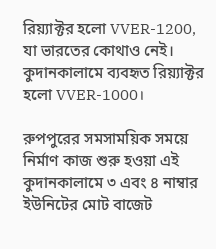রিয়্যাক্টর হলো VVER-1200, যা ভারতের কোথাও নেই। কুদানকালামে ব্যবহৃত রিয়্যাক্টর হলো VVER-1000।

রুপপুরের সমসাময়িক সময়ে নির্মাণ কাজ শুরু হওয়া এই কুদানকালামে ৩ এবং ৪ নাম্বার ইউনিটের মোট বাজেট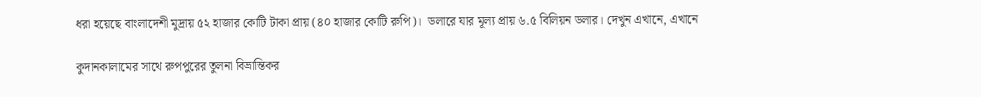ধরা হয়েছে বাংলাদেশী মুদ্রায় ৫২ হাজার কোটি টাকা প্রায় (৪০ হাজার কোটি রুপি)।  ডলারে যার মূল্য প্রায় ৬.৫ বিলিয়ন ডলার। দেখুন এখানে, এখানে

কুদানকালামের সাথে রুপপুরের তুলনা বিভ্রান্তিকর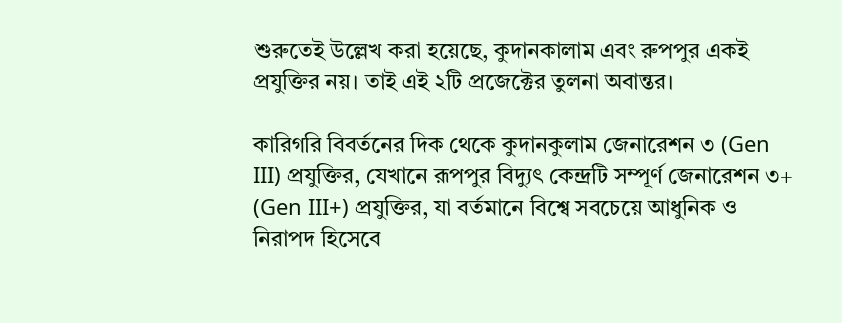শুরুতেই উল্লেখ করা হয়েছে, কুদানকালাম এবং রুপপুর একই প্রযুক্তির নয়। তাই এই ২টি প্রজেক্টের তুলনা অবান্তর।

কারিগরি বিবর্তনের দিক থেকে কুদানকুলাম জেনারেশন ৩ (Gen III) প্রযুক্তির, যেখানে রূপপুর বিদ্যুৎ কেন্দ্রটি সম্পূর্ণ জেনারেশন ৩+ (Gen III+) প্রযুক্তির, যা বর্তমানে বিশ্বে সবচেয়ে আধুনিক ও নিরাপদ হিসেবে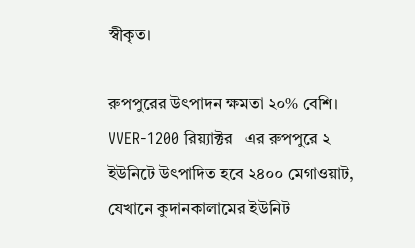স্বীকৃত।

রুপপুরের উৎপাদন ক্ষমতা ২০% বেশি। VVER-1200 রিয়্যাক্টর   এর রুপপুরে ২ ইউনিটে উৎপাদিত হবে ২৪০০ মেগাওয়াট, যেখানে কুদানকালামের ইউনিট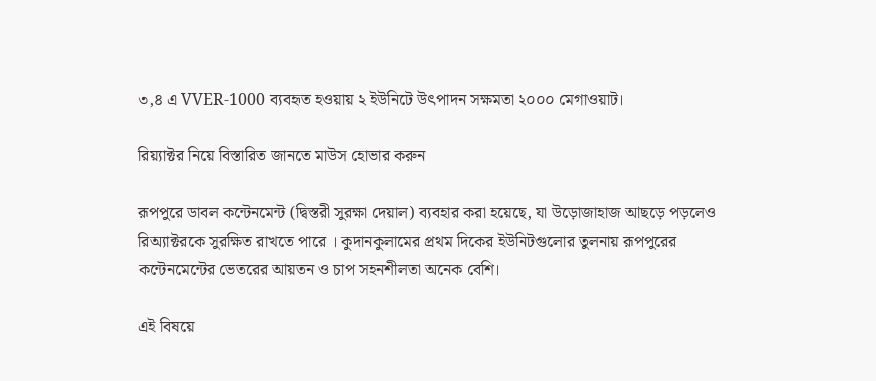৩,৪ এ VVER-1000 ব্যবহৃত হওয়ায় ২ ইউনিটে উৎপাদন সক্ষমতা ২০০০ মেগাওয়াট।

রিয়্যাক্টর নিয়ে বিস্তারিত জানতে মাউস হোভার করুন

রূপপুরে ডাবল কন্টেনমেন্ট (দ্বিস্তরী সুরক্ষা দেয়াল) ব্যবহার করা হয়েছে, যা উড়োজাহাজ আছড়ে পড়লেও রিঅ্যাক্টরকে সুরক্ষিত রাখতে পারে । কুদানকুলামের প্রথম দিকের ইউনিটগুলোর তুলনায় রূপপুরের কন্টেনমেন্টের ভেতরের আয়তন ও চাপ সহনশীলতা অনেক বেশি।

এই বিষয়ে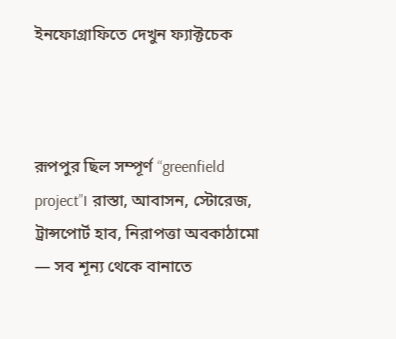ইনফোগ্রাফিতে দেখুন ফ্যাক্টচেক



রূপপুর ছিল সম্পূর্ণ “greenfield project”। রাস্তা, আবাসন, স্টোরেজ, ট্রান্সপোর্ট হাব, নিরাপত্তা অবকাঠামো — সব শূন্য থেকে বানাতে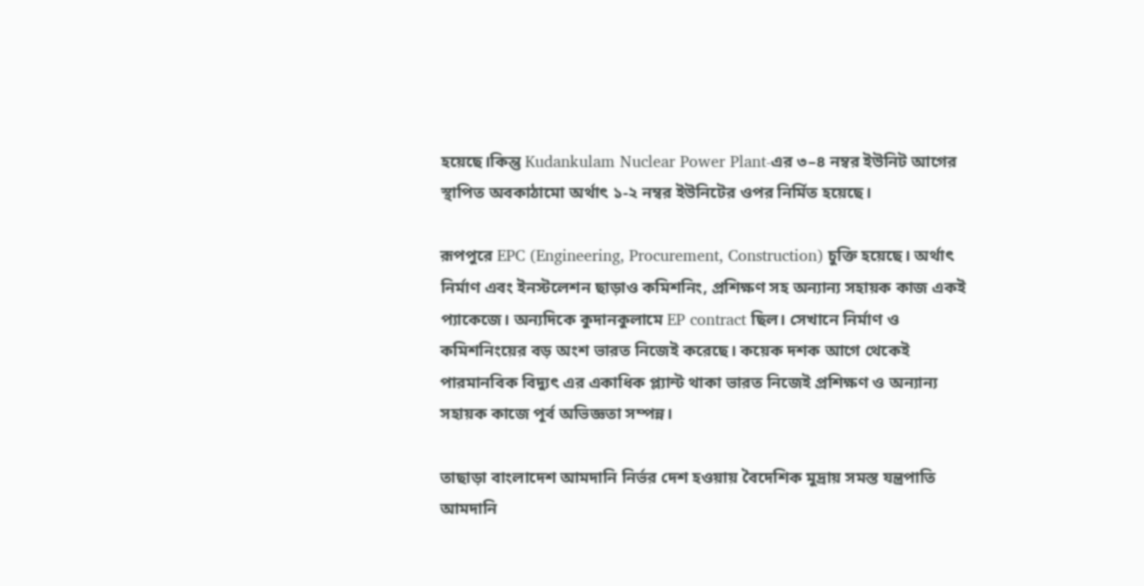হয়েছে।কিন্তু Kudankulam Nuclear Power Plant-এর ৩–৪ নম্বর ইউনিট আগের স্থাপিত অবকাঠামো অর্থাৎ ১-২ নম্বর ইউনিটের ওপর নির্মিত হয়েছে।

রূপপুরে EPC (Engineering, Procurement, Construction) চুক্তি হয়েছে। অর্থাৎ নির্মাণ এবং ইনস্টলেশন ছাড়াও কমিশনিং, প্রশিক্ষণ সহ অন্যান্য সহায়ক কাজ একই প্যাকেজে। অন্যদিকে কুদানকুলামে EP contract ছিল। সেখানে নির্মাণ ও কমিশনিংয়ের বড় অংশ ভারত নিজেই করেছে। কয়েক দশক আগে থেকেই পারমানবিক বিদ্যুৎ এর একাধিক প্ল্যান্ট থাকা ভারত নিজেই প্রশিক্ষণ ও অন্যান্য সহায়ক কাজে পূর্ব অভিজ্ঞতা সম্পন্ন।

তাছাড়া বাংলাদেশ আমদানি নির্ভর দেশ হওয়ায় বৈদেশিক মুদ্রায় সমস্ত যন্ত্রপাতি আমদানি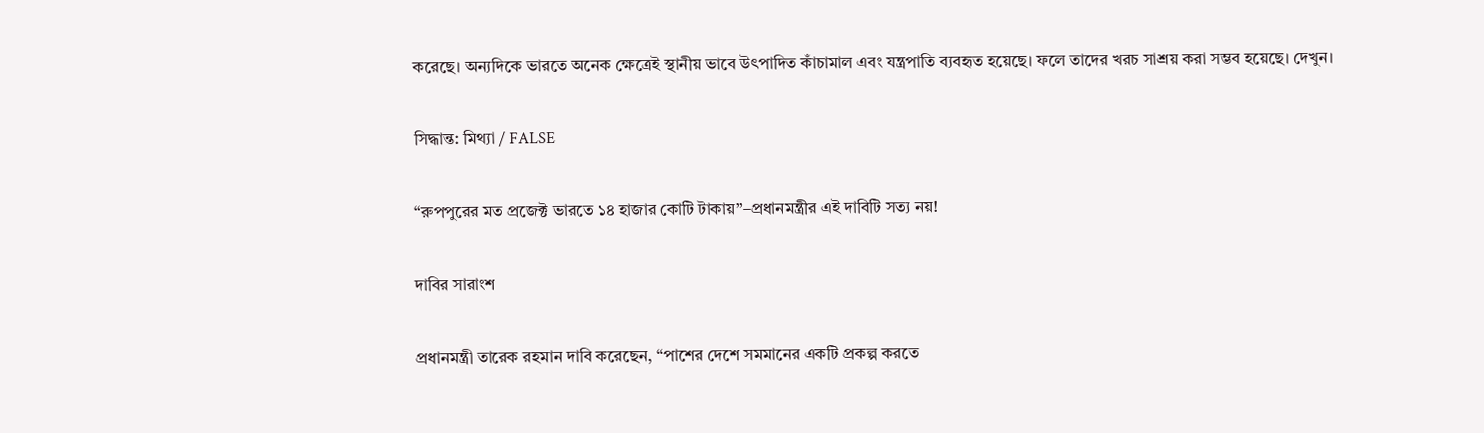করেছে। অন্যদিকে ভারতে অনেক ক্ষেত্রেই স্থানীয় ভাবে উৎপাদিত কাঁচামাল এবং যন্ত্রপাতি ব্যবহৃত হয়েছে। ফলে তাদের খরচ সাশ্রয় করা সম্ভব হয়েছে। দেখুন।

সিদ্ধান্ত: মিথ্যা / FALSE

“রুপপুরের মত প্রজেক্ট ভারতে ১৪ হাজার কোটি টাকায়”–প্রধানমন্ত্রীর এই দাবিটি সত্য নয়!

দাবির সারাংশ

প্রধানমন্ত্রী তারেক রহমান দাবি করেছেন, “পাশের দেশে সমমানের একটি প্রকল্প করতে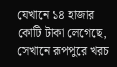যেখানে ১৪ হাজার কোটি টাকা লেগেছে, সেখানে রূপপুরে খরচ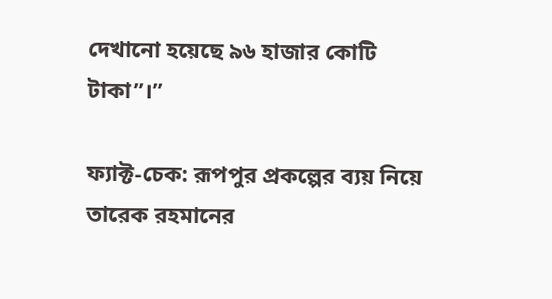দেখানো হয়েছে ৯৬ হাজার কোটি টাকা”।”

ফ্যাক্ট-চেক: রূপপুর প্রকল্পের ব্যয় নিয়ে তারেক রহমানের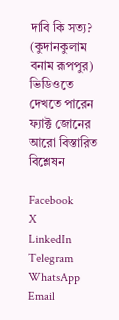দাবি কি সত্য? (কুদানকুলাম বনাম রূপপুর) ভিডিওতে দেখতে পারেন ফ্যাক্ট জোনের আরো বিস্তারিত বিশ্লেষন

Facebook
X
LinkedIn
Telegram
WhatsApp
Email